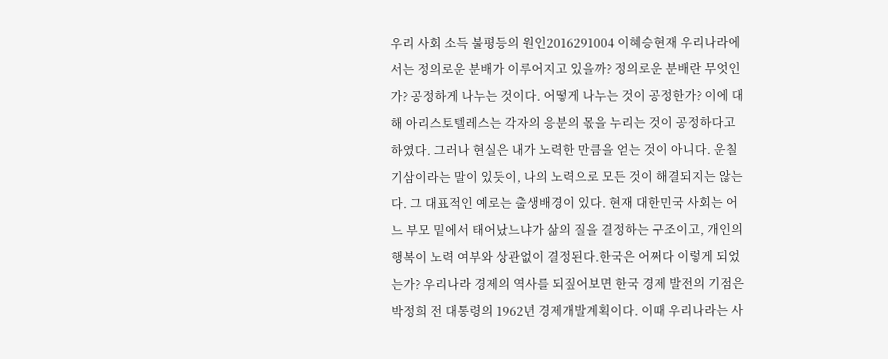우리 사회 소득 불평등의 원인2016291004 이혜승현재 우리나라에서는 정의로운 분배가 이루어지고 있을까? 정의로운 분배란 무엇인가? 공정하게 나누는 것이다. 어떻게 나누는 것이 공정한가? 이에 대해 아리스토텔레스는 각자의 응분의 몫을 누리는 것이 공정하다고 하였다. 그러나 현실은 내가 노력한 만큼을 얻는 것이 아니다. 운칠기삼이라는 말이 있듯이, 나의 노력으로 모든 것이 해결되지는 않는다. 그 대표적인 예로는 출생배경이 있다. 현재 대한민국 사회는 어느 부모 밑에서 태어났느냐가 삶의 질을 결정하는 구조이고, 개인의 행복이 노력 여부와 상관없이 결정된다.한국은 어쩌다 이렇게 되었는가? 우리나라 경제의 역사를 되짚어보면 한국 경제 발전의 기점은 박정희 전 대통령의 1962년 경제개발계획이다. 이때 우리나라는 사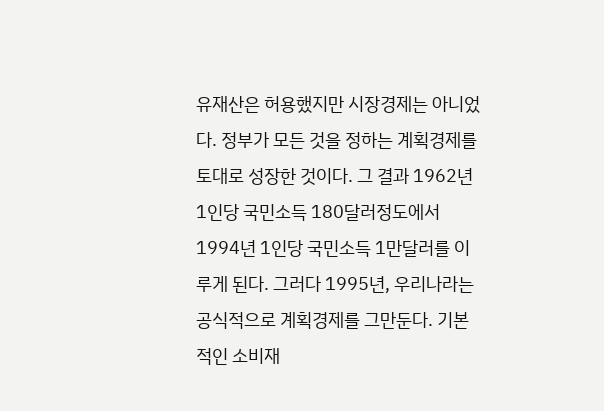유재산은 허용했지만 시장경제는 아니었다. 정부가 모든 것을 정하는 계획경제를 토대로 성장한 것이다. 그 결과 1962년 1인당 국민소득 180달러정도에서 1994년 1인당 국민소득 1만달러를 이루게 된다. 그러다 1995년, 우리나라는 공식적으로 계획경제를 그만둔다. 기본적인 소비재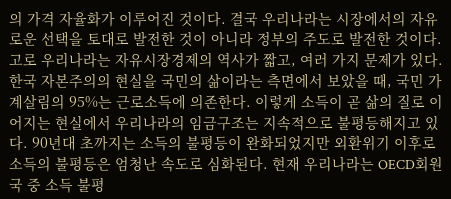의 가격 자율화가 이루어진 것이다. 결국 우리나라는 시장에서의 자유로운 선택을 토대로 발전한 것이 아니라 정부의 주도로 발전한 것이다. 고로 우리나라는 자유시장경제의 역사가 짧고, 여러 가지 문제가 있다.한국 자본주의의 현실을 국민의 삶이라는 측면에서 보았을 때, 국민 가계살림의 95%는 근로소득에 의존한다. 이렇게 소득이 곧 삶의 질로 이어지는 현실에서 우리나라의 임금구조는 지속적으로 불평등해지고 있다. 90년대 초까지는 소득의 불평등이 완화되었지만 외환위기 이후로 소득의 불평등은 엄청난 속도로 심화된다. 현재 우리나라는 OECD회원국 중 소득 불평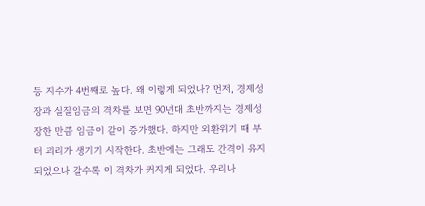등 지수가 4번째로 높다. 왜 이렇게 되었나? 먼저, 경제성장과 실질임금의 격차를 보면 90년대 초반까지는 경제성장한 만큼 임금이 같이 증가했다. 하지만 외환위기 때 부터 괴리가 생기기 시작한다. 초반에는 그래도 간격이 유지되었으나 갈수록 이 격차가 커지게 되었다. 우리나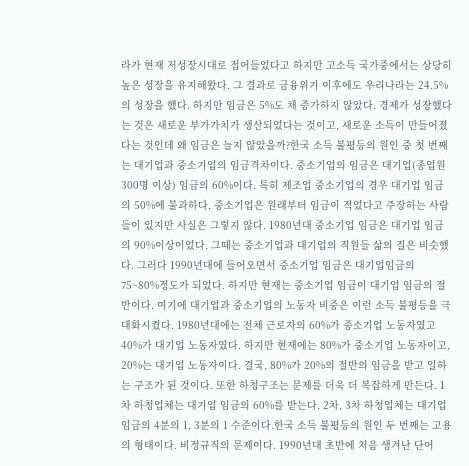라가 현재 저성장시대로 접어들었다고 하지만 고소득 국가중에서는 상당히 높은 성장을 유지해왔다. 그 결과로 금융위기 이후에도 우리나라는 24.5%의 성장을 했다. 하지만 임금은 5%도 채 증가하지 않았다. 경제가 성장했다는 것은 새로운 부가가치가 생산되었다는 것이고, 새로운 소득이 만들어졌다는 것인데 왜 임금은 늘지 않았을까?한국 소득 불평등의 원인 중 첫 번째는 대기업과 중소기업의 임금격차이다. 중소기업의 임금은 대기업(종업원 300명 이상) 임금의 60%이다. 특히 제조업 중소기업의 경우 대기업 임금의 50%에 불과하다. 중소기업은 원래부터 임금이 적었다고 주장하는 사람들이 있지만 사실은 그렇지 않다. 1980년대 중소기업 임금은 대기업 임금의 90%이상이었다. 그때는 중소기업과 대기업의 직원들 삶의 질은 비슷했다. 그러다 1990년대에 들어오면서 중소기업 임금은 대기업임금의 75~80%정도가 되었다. 하지만 현재는 중소기업 임금이 대기업 임금의 절반이다. 여기에 대기업과 중소기업의 노동자 비중은 이런 소득 불평등을 극대화시켰다. 1980년대에는 전체 근로자의 60%가 중소기업 노동자였고 40%가 대기업 노동자였다. 하지만 현재에는 80%가 중소기업 노동자이고, 20%는 대기업 노동자이다. 결국, 80%가 20%의 절반의 임금을 받고 일하는 구조가 된 것이다. 또한 하청구조는 문제를 더욱 더 복잡하게 만든다. 1차 하청업체는 대기업 임금의 60%를 받는다. 2차, 3차 하청업체는 대기업 임금의 4분의 1, 3분의 1 수준이다.한국 소득 불평등의 원인 두 번째는 고용의 형태이다. 비정규직의 문제이다. 1990년대 초반에 처음 생겨난 단어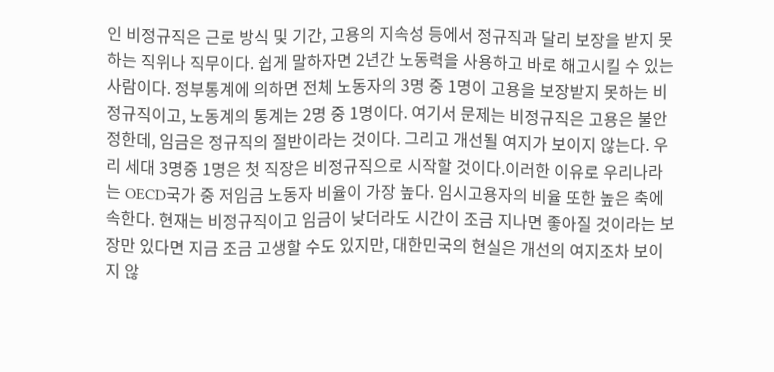인 비정규직은 근로 방식 및 기간, 고용의 지속성 등에서 정규직과 달리 보장을 받지 못하는 직위나 직무이다. 쉽게 말하자면 2년간 노동력을 사용하고 바로 해고시킬 수 있는 사람이다. 정부통계에 의하면 전체 노동자의 3명 중 1명이 고용을 보장받지 못하는 비정규직이고, 노동계의 통계는 2명 중 1명이다. 여기서 문제는 비정규직은 고용은 불안정한데, 임금은 정규직의 절반이라는 것이다. 그리고 개선될 여지가 보이지 않는다. 우리 세대 3명중 1명은 첫 직장은 비정규직으로 시작할 것이다.이러한 이유로 우리나라는 OECD국가 중 저임금 노동자 비율이 가장 높다. 임시고용자의 비율 또한 높은 축에 속한다. 현재는 비정규직이고 임금이 낮더라도 시간이 조금 지나면 좋아질 것이라는 보장만 있다면 지금 조금 고생할 수도 있지만, 대한민국의 현실은 개선의 여지조차 보이지 않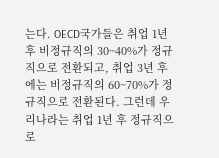는다. OECD국가들은 취업 1년 후 비정규직의 30~40%가 정규직으로 전환되고, 취업 3년 후에는 비정규직의 60~70%가 정규직으로 전환된다. 그런데 우리나라는 취업 1년 후 정규직으로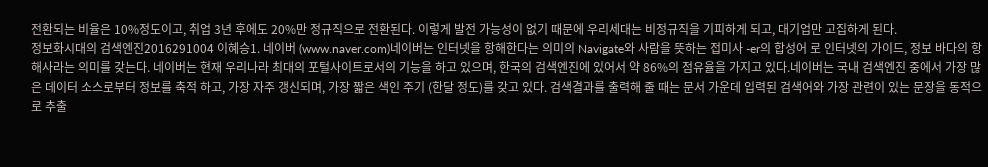전환되는 비율은 10%정도이고, 취업 3년 후에도 20%만 정규직으로 전환된다. 이렇게 발전 가능성이 없기 때문에 우리세대는 비정규직을 기피하게 되고, 대기업만 고집하게 된다.
정보화시대의 검색엔진2016291004 이혜승1. 네이버 (www.naver.com)네이버는 인터넷을 항해한다는 의미의 Navigate와 사람을 뜻하는 접미사 -er의 합성어 로 인터넷의 가이드, 정보 바다의 항해사라는 의미를 갖는다. 네이버는 현재 우리나라 최대의 포털사이트로서의 기능을 하고 있으며, 한국의 검색엔진에 있어서 약 86%의 점유율을 가지고 있다.네이버는 국내 검색엔진 중에서 가장 많은 데이터 소스로부터 정보를 축적 하고, 가장 자주 갱신되며, 가장 짧은 색인 주기 (한달 정도)를 갖고 있다. 검색결과를 출력해 줄 때는 문서 가운데 입력된 검색어와 가장 관련이 있는 문장을 동적으로 추출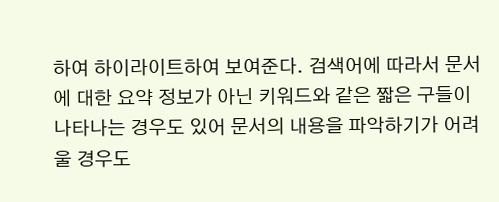하여 하이라이트하여 보여준다. 검색어에 따라서 문서에 대한 요약 정보가 아닌 키워드와 같은 짧은 구들이 나타나는 경우도 있어 문서의 내용을 파악하기가 어려울 경우도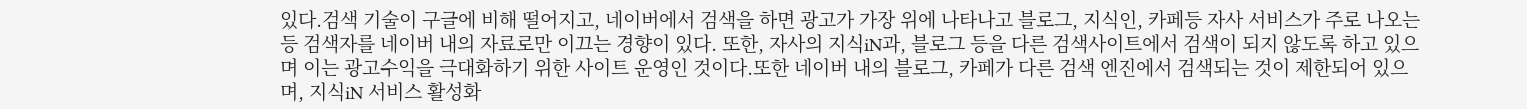있다.검색 기술이 구글에 비해 떨어지고, 네이버에서 검색을 하면 광고가 가장 위에 나타나고 블로그, 지식인, 카페등 자사 서비스가 주로 나오는 등 검색자를 네이버 내의 자료로만 이끄는 경향이 있다. 또한, 자사의 지식iN과, 블로그 등을 다른 검색사이트에서 검색이 되지 않도록 하고 있으며 이는 광고수익을 극대화하기 위한 사이트 운영인 것이다.또한 네이버 내의 블로그, 카페가 다른 검색 엔진에서 검색되는 것이 제한되어 있으며, 지식iN 서비스 활성화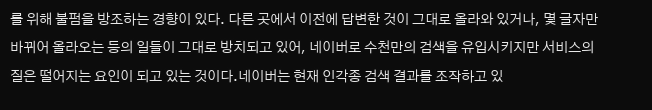를 위해 불펌을 방조하는 경향이 있다. 다른 곳에서 이전에 답변한 것이 그대로 올라와 있거나, 몇 글자만 바뀌어 올라오는 등의 일들이 그대로 방치되고 있어, 네이버로 수천만의 검색을 유입시키지만 서비스의 질은 떨어지는 요인이 되고 있는 것이다.네이버는 현재 인각종 검색 결과를 조작하고 있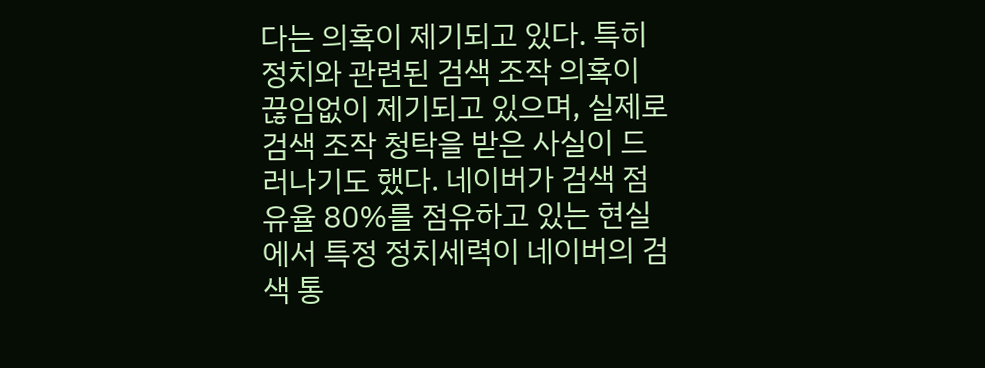다는 의혹이 제기되고 있다. 특히 정치와 관련된 검색 조작 의혹이 끊임없이 제기되고 있으며, 실제로 검색 조작 청탁을 받은 사실이 드러나기도 했다. 네이버가 검색 점유율 80%를 점유하고 있는 현실에서 특정 정치세력이 네이버의 검색 통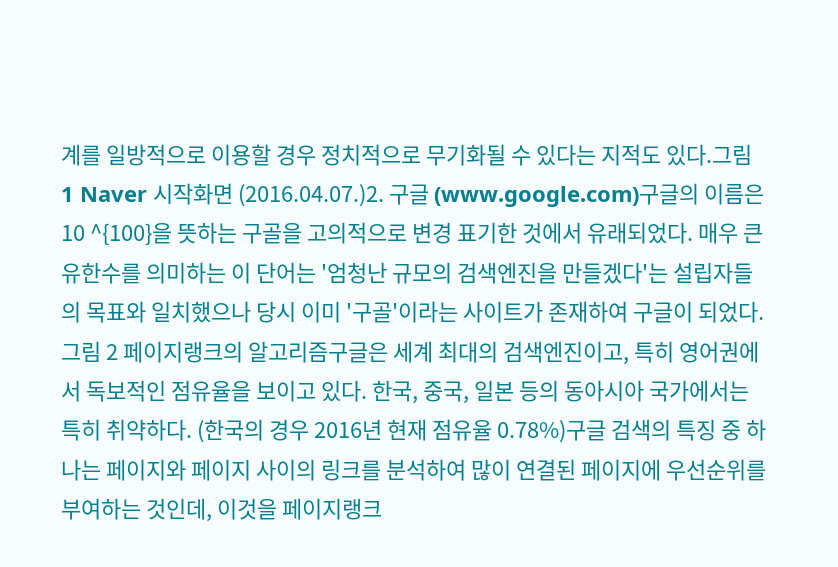계를 일방적으로 이용할 경우 정치적으로 무기화될 수 있다는 지적도 있다.그림 1 Naver 시작화면 (2016.04.07.)2. 구글 (www.google.com)구글의 이름은10 ^{100}을 뜻하는 구골을 고의적으로 변경 표기한 것에서 유래되었다. 매우 큰 유한수를 의미하는 이 단어는 '엄청난 규모의 검색엔진을 만들겠다'는 설립자들의 목표와 일치했으나 당시 이미 '구골'이라는 사이트가 존재하여 구글이 되었다.그림 2 페이지랭크의 알고리즘구글은 세계 최대의 검색엔진이고, 특히 영어권에서 독보적인 점유율을 보이고 있다. 한국, 중국, 일본 등의 동아시아 국가에서는 특히 취약하다. (한국의 경우 2016년 현재 점유율 0.78%)구글 검색의 특징 중 하나는 페이지와 페이지 사이의 링크를 분석하여 많이 연결된 페이지에 우선순위를 부여하는 것인데, 이것을 페이지랭크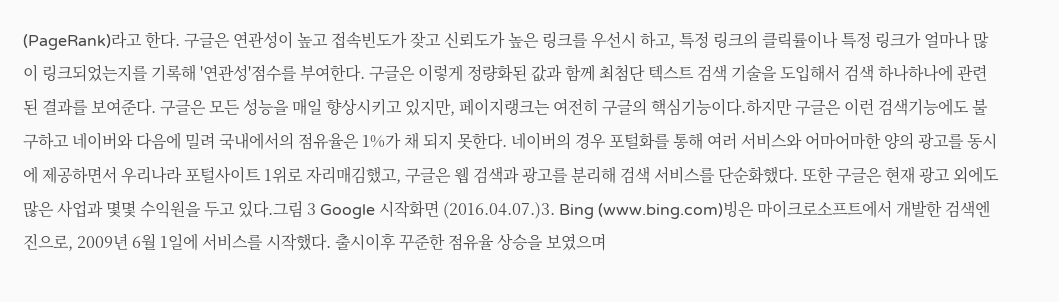(PageRank)라고 한다. 구글은 연관성이 높고 접속빈도가 잦고 신뢰도가 높은 링크를 우선시 하고, 특정 링크의 클릭률이나 특정 링크가 얼마나 많이 링크되었는지를 기록해 '연관성'점수를 부여한다. 구글은 이렇게 정량화된 값과 함께 최첨단 텍스트 검색 기술을 도입해서 검색 하나하나에 관련된 결과를 보여준다. 구글은 모든 성능을 매일 향상시키고 있지만, 페이지랭크는 여전히 구글의 핵심기능이다.하지만 구글은 이런 검색기능에도 불구하고 네이버와 다음에 밀려 국내에서의 점유율은 1%가 채 되지 못한다. 네이버의 경우 포털화를 통해 여러 서비스와 어마어마한 양의 광고를 동시에 제공하면서 우리나라 포털사이트 1위로 자리매김했고, 구글은 웹 검색과 광고를 분리해 검색 서비스를 단순화했다. 또한 구글은 현재 광고 외에도 많은 사업과 몇몇 수익원을 두고 있다.그림 3 Google 시작화면 (2016.04.07.)3. Bing (www.bing.com)빙은 마이크로소프트에서 개발한 검색엔진으로, 2009년 6월 1일에 서비스를 시작했다. 출시이후 꾸준한 점유율 상승을 보였으며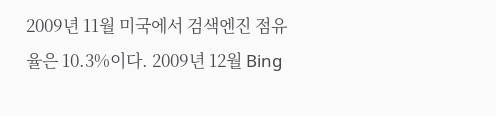2009년 11월 미국에서 검색엔진 점유율은 10.3%이다. 2009년 12월 Bing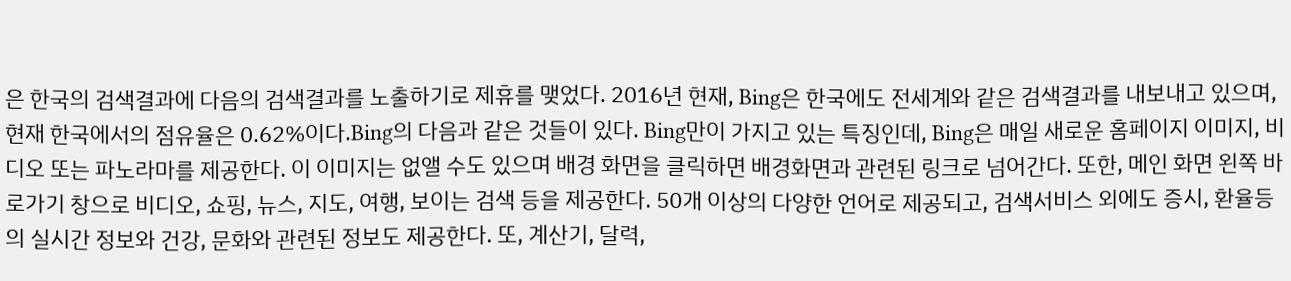은 한국의 검색결과에 다음의 검색결과를 노출하기로 제휴를 맺었다. 2016년 현재, Bing은 한국에도 전세계와 같은 검색결과를 내보내고 있으며, 현재 한국에서의 점유율은 0.62%이다.Bing의 다음과 같은 것들이 있다. Bing만이 가지고 있는 특징인데, Bing은 매일 새로운 홈페이지 이미지, 비디오 또는 파노라마를 제공한다. 이 이미지는 없앨 수도 있으며 배경 화면을 클릭하면 배경화면과 관련된 링크로 넘어간다. 또한, 메인 화면 왼쪽 바로가기 창으로 비디오, 쇼핑, 뉴스, 지도, 여행, 보이는 검색 등을 제공한다. 50개 이상의 다양한 언어로 제공되고, 검색서비스 외에도 증시, 환율등의 실시간 정보와 건강, 문화와 관련된 정보도 제공한다. 또, 계산기, 달력,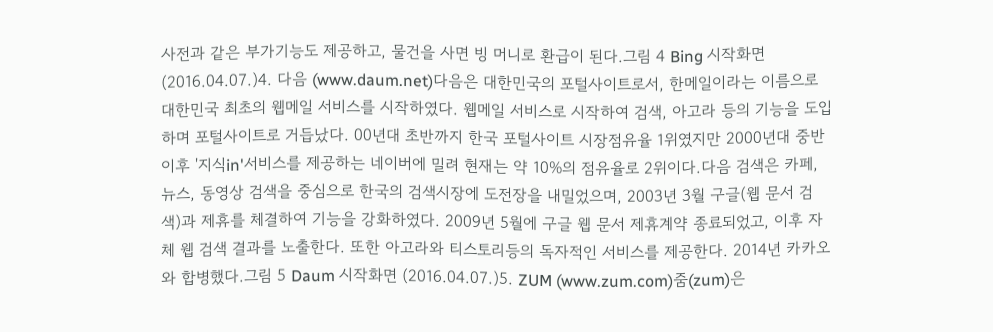사전과 같은 부가기능도 제공하고, 물건을 사면 빙 머니로 환급이 된다.그림 4 Bing 시작화면 (2016.04.07.)4. 다음 (www.daum.net)다음은 대한민국의 포털사이트로서, 한메일이라는 이름으로 대한민국 최초의 웹메일 서비스를 시작하였다. 웹메일 서비스로 시작하여 검색, 아고라 등의 기능을 도입하며 포털사이트로 거듭났다. 00년대 초반까지 한국 포털사이트 시장점유율 1위였지만 2000년대 중반이후 '지식in'서비스를 제공하는 네이버에 밀려 현재는 약 10%의 점유율로 2위이다.다음 검색은 카페, 뉴스, 동영상 검색을 중심으로 한국의 검색시장에 도전장을 내밀었으며, 2003년 3월 구글(웹 문서 검색)과 제휴를 체결하여 기능을 강화하였다. 2009년 5월에 구글 웹 문서 제휴계약 종료되었고, 이후 자체 웹 검색 결과를 노출한다. 또한 아고라와 티스토리등의 독자적인 서비스를 제공한다. 2014년 카카오와 합병했다.그림 5 Daum 시작화면 (2016.04.07.)5. ZUM (www.zum.com)줌(zum)은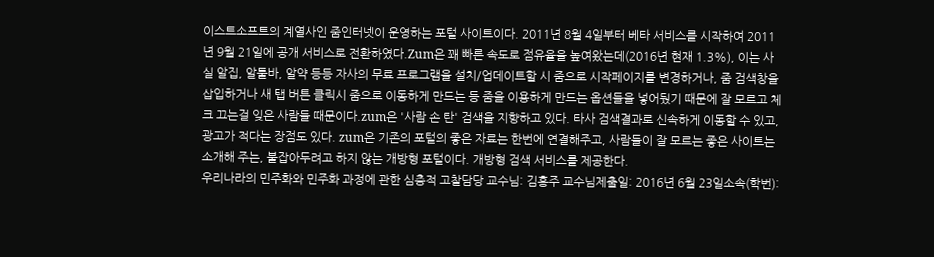이스트소프트의 계열사인 줌인터넷이 운영하는 포털 사이트이다. 2011년 8월 4일부터 베타 서비스를 시작하여 2011년 9월 21일에 공개 서비스로 전환하였다.Zum은 꽤 빠른 속도로 점유율을 높여왔는데(2016년 현재 1.3%), 이는 사실 알집, 알툴바, 알약 등등 자사의 무료 프로그램을 설치/업데이트할 시 줌으로 시작페이지를 변경하거나, 줌 검색창을 삽입하거나 새 탭 버튼 클릭시 줌으로 이동하게 만드는 등 줌을 이용하게 만드는 옵션들을 넣어뒀기 때문에 잘 모르고 체크 끄는걸 잊은 사람들 때문이다.zum은 '사람 손 탄' 검색을 지향하고 있다. 타사 검색결과로 신속하게 이동할 수 있고, 광고가 적다는 장점도 있다. zum은 기존의 포털의 좋은 자료는 한번에 연결해주고, 사람들이 잘 모르는 좋은 사이트는 소개해 주는, 붙잡아두려고 하지 않는 개방형 포털이다. 개방형 검색 서비스를 제공한다.
우리나라의 민주화와 민주화 과정에 관한 심층적 고찰담당 교수님: 김흥주 교수님제출일: 2016년 6월 23일소속(학번):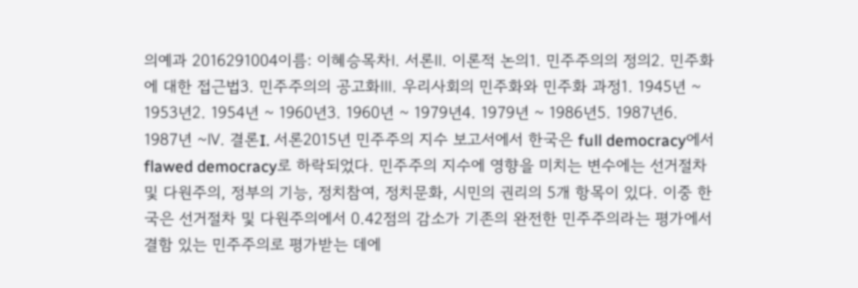의예과 2016291004이름: 이혜승목차Ⅰ. 서론Ⅱ. 이론적 논의1. 민주주의의 정의2. 민주화에 대한 접근법3. 민주주의의 공고화Ⅲ. 우리사회의 민주화와 민주화 과정1. 1945년 ~ 1953년2. 1954년 ~ 1960년3. 1960년 ~ 1979년4. 1979년 ~ 1986년5. 1987년6. 1987년 ~Ⅳ. 결론I. 서론2015년 민주주의 지수 보고서에서 한국은 full democracy에서 flawed democracy로 하락되었다. 민주주의 지수에 영향을 미치는 변수에는 선거절차 및 다원주의, 정부의 기능, 정치참여, 정치문화, 시민의 권리의 5개 항목이 있다. 이중 한국은 선거절차 및 다원주의에서 0.42점의 감소가 기존의 완전한 민주주의라는 평가에서 결함 있는 민주주의로 평가받는 데에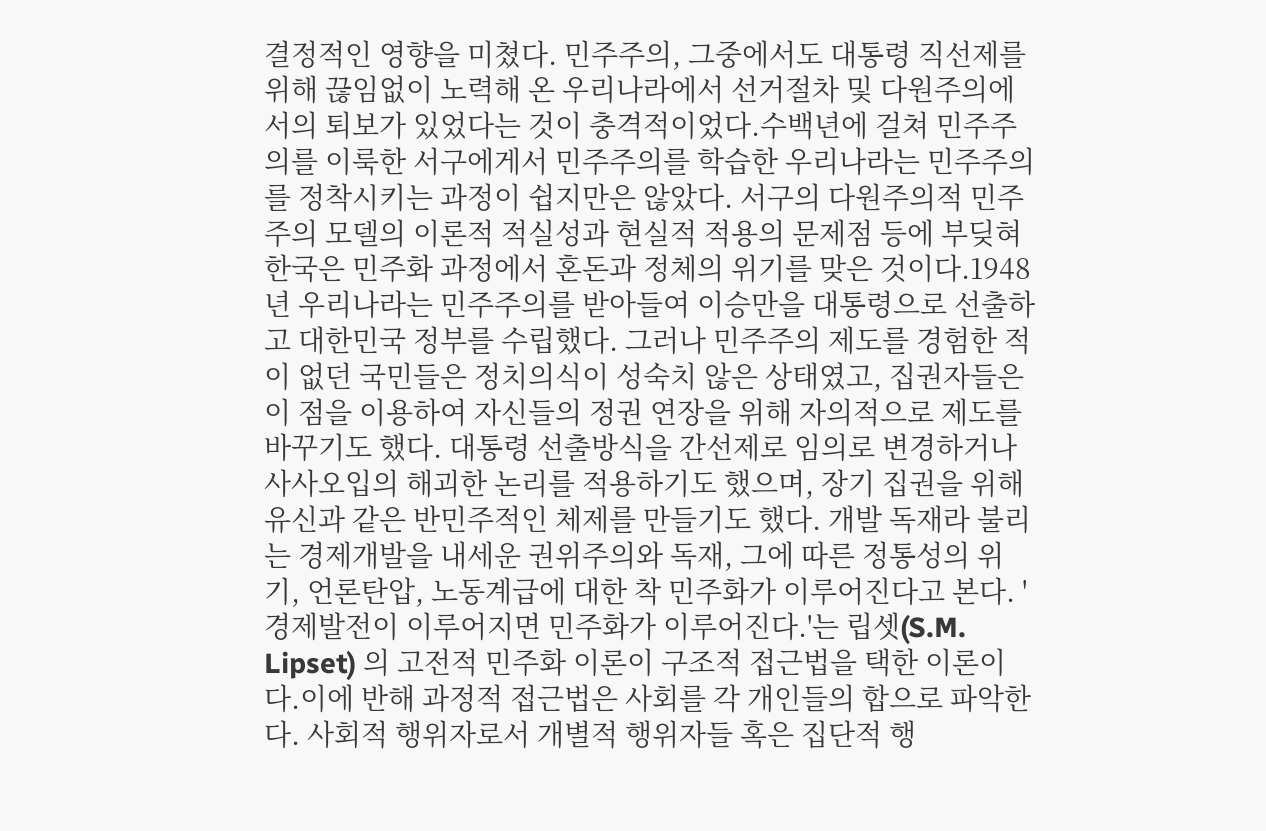결정적인 영향을 미쳤다. 민주주의, 그중에서도 대통령 직선제를 위해 끊임없이 노력해 온 우리나라에서 선거절차 및 다원주의에서의 퇴보가 있었다는 것이 충격적이었다.수백년에 걸쳐 민주주의를 이룩한 서구에게서 민주주의를 학습한 우리나라는 민주주의를 정착시키는 과정이 쉽지만은 않았다. 서구의 다원주의적 민주주의 모델의 이론적 적실성과 현실적 적용의 문제점 등에 부딪혀 한국은 민주화 과정에서 혼돈과 정체의 위기를 맞은 것이다.1948년 우리나라는 민주주의를 받아들여 이승만을 대통령으로 선출하고 대한민국 정부를 수립했다. 그러나 민주주의 제도를 경험한 적이 없던 국민들은 정치의식이 성숙치 않은 상태였고, 집권자들은 이 점을 이용하여 자신들의 정권 연장을 위해 자의적으로 제도를 바꾸기도 했다. 대통령 선출방식을 간선제로 임의로 변경하거나 사사오입의 해괴한 논리를 적용하기도 했으며, 장기 집권을 위해 유신과 같은 반민주적인 체제를 만들기도 했다. 개발 독재라 불리는 경제개발을 내세운 권위주의와 독재, 그에 따른 정통성의 위기, 언론탄압, 노동계급에 대한 착 민주화가 이루어진다고 본다. '경제발전이 이루어지면 민주화가 이루어진다.'는 립셋(S.M. Lipset) 의 고전적 민주화 이론이 구조적 접근법을 택한 이론이다.이에 반해 과정적 접근법은 사회를 각 개인들의 합으로 파악한다. 사회적 행위자로서 개별적 행위자들 혹은 집단적 행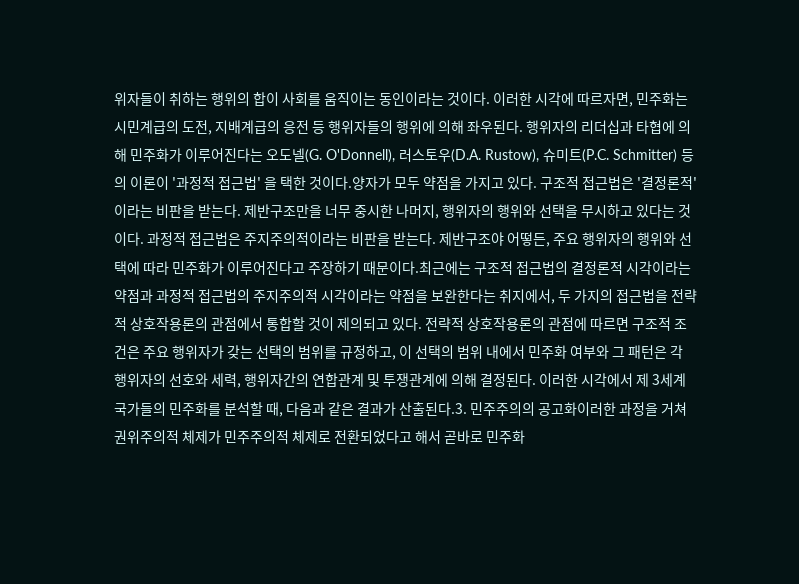위자들이 취하는 행위의 합이 사회를 움직이는 동인이라는 것이다. 이러한 시각에 따르자면, 민주화는 시민계급의 도전, 지배계급의 응전 등 행위자들의 행위에 의해 좌우된다. 행위자의 리더십과 타협에 의해 민주화가 이루어진다는 오도넬(G. O'Donnell), 러스토우(D.A. Rustow), 슈미트(P.C. Schmitter) 등의 이론이 '과정적 접근법' 을 택한 것이다.양자가 모두 약점을 가지고 있다. 구조적 접근법은 '결정론적' 이라는 비판을 받는다. 제반구조만을 너무 중시한 나머지, 행위자의 행위와 선택을 무시하고 있다는 것이다. 과정적 접근법은 주지주의적이라는 비판을 받는다. 제반구조야 어떻든, 주요 행위자의 행위와 선택에 따라 민주화가 이루어진다고 주장하기 때문이다.최근에는 구조적 접근법의 결정론적 시각이라는 약점과 과정적 접근법의 주지주의적 시각이라는 약점을 보완한다는 취지에서, 두 가지의 접근법을 전략적 상호작용론의 관점에서 통합할 것이 제의되고 있다. 전략적 상호작용론의 관점에 따르면 구조적 조건은 주요 행위자가 갖는 선택의 범위를 규정하고, 이 선택의 범위 내에서 민주화 여부와 그 패턴은 각 행위자의 선호와 세력, 행위자간의 연합관계 및 투쟁관계에 의해 결정된다. 이러한 시각에서 제 3세계 국가들의 민주화를 분석할 때, 다음과 같은 결과가 산출된다.3. 민주주의의 공고화이러한 과정을 거쳐 권위주의적 체제가 민주주의적 체제로 전환되었다고 해서 곧바로 민주화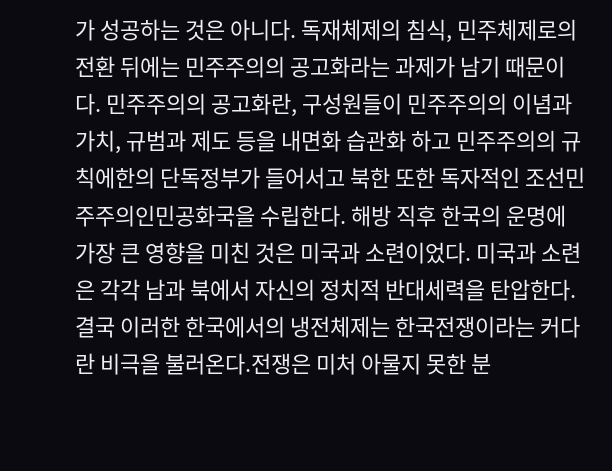가 성공하는 것은 아니다. 독재체제의 침식, 민주체제로의 전환 뒤에는 민주주의의 공고화라는 과제가 남기 때문이다. 민주주의의 공고화란, 구성원들이 민주주의의 이념과 가치, 규범과 제도 등을 내면화 습관화 하고 민주주의의 규칙에한의 단독정부가 들어서고 북한 또한 독자적인 조선민주주의인민공화국을 수립한다. 해방 직후 한국의 운명에 가장 큰 영향을 미친 것은 미국과 소련이었다. 미국과 소련은 각각 남과 북에서 자신의 정치적 반대세력을 탄압한다. 결국 이러한 한국에서의 냉전체제는 한국전쟁이라는 커다란 비극을 불러온다.전쟁은 미처 아물지 못한 분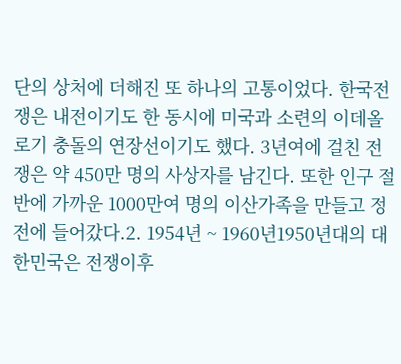단의 상처에 더해진 또 하나의 고통이었다. 한국전쟁은 내전이기도 한 동시에 미국과 소련의 이데올로기 충돌의 연장선이기도 했다. 3년여에 걸친 전쟁은 약 450만 명의 사상자를 남긴다. 또한 인구 절반에 가까운 1000만여 명의 이산가족을 만들고 정전에 들어갔다.2. 1954년 ~ 1960년1950년대의 대한민국은 전쟁이후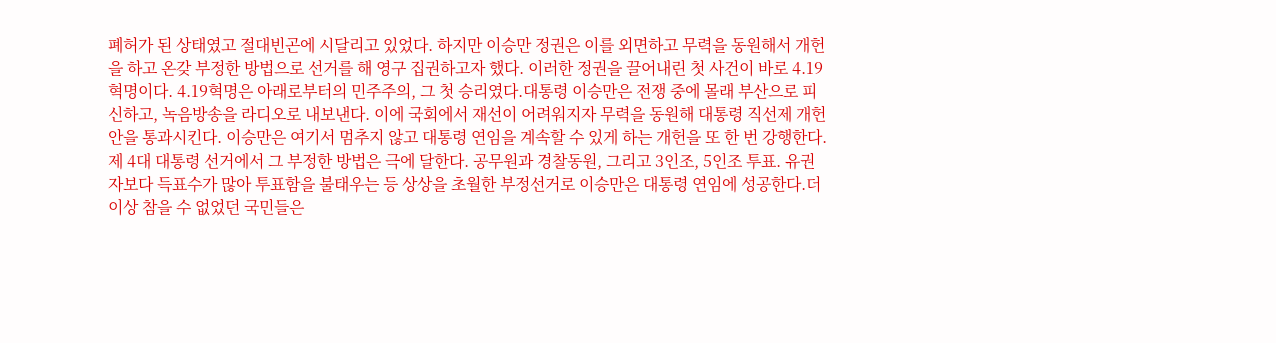폐허가 된 상태였고 절대빈곤에 시달리고 있었다. 하지만 이승만 정권은 이를 외면하고 무력을 동원해서 개헌을 하고 온갖 부정한 방법으로 선거를 해 영구 집권하고자 했다. 이러한 정권을 끌어내린 첫 사건이 바로 4.19 혁명이다. 4.19혁명은 아래로부터의 민주주의, 그 첫 승리였다.대통령 이승만은 전쟁 중에 몰래 부산으로 피신하고, 녹음방송을 라디오로 내보낸다. 이에 국회에서 재선이 어려워지자 무력을 동원해 대통령 직선제 개헌안을 통과시킨다. 이승만은 여기서 멈추지 않고 대통령 연임을 계속할 수 있게 하는 개헌을 또 한 번 강행한다. 제 4대 대통령 선거에서 그 부정한 방법은 극에 달한다. 공무원과 경찰동원, 그리고 3인조, 5인조 투표. 유권자보다 득표수가 많아 투표함을 불태우는 등 상상을 초월한 부정선거로 이승만은 대통령 연임에 성공한다.더 이상 참을 수 없었던 국민들은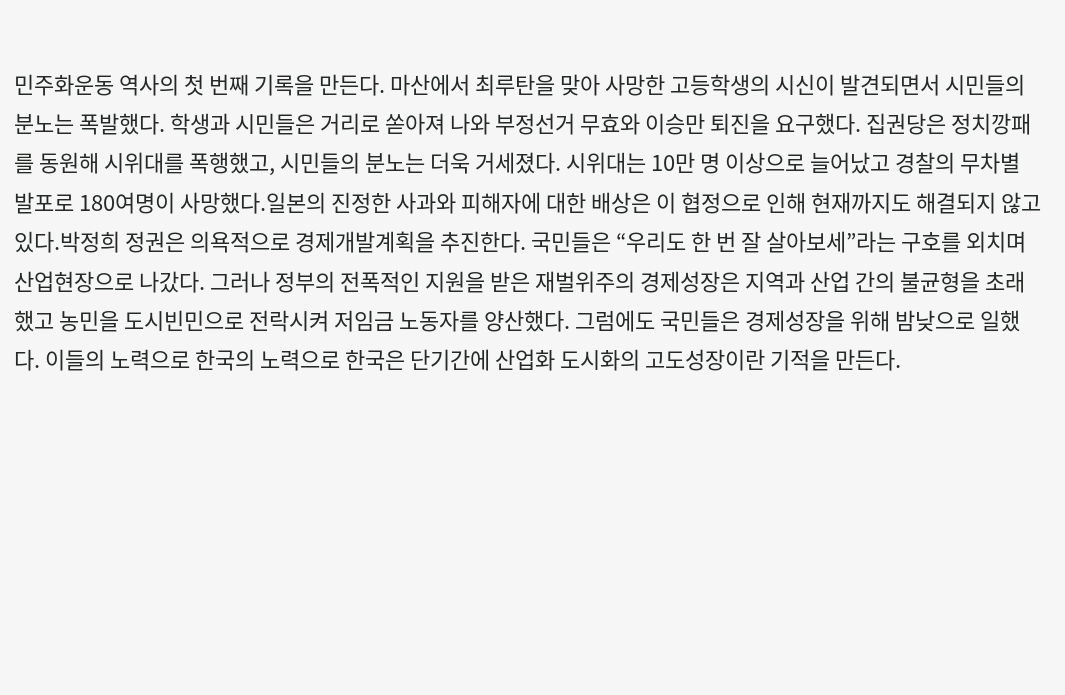민주화운동 역사의 첫 번째 기록을 만든다. 마산에서 최루탄을 맞아 사망한 고등학생의 시신이 발견되면서 시민들의 분노는 폭발했다. 학생과 시민들은 거리로 쏟아져 나와 부정선거 무효와 이승만 퇴진을 요구했다. 집권당은 정치깡패를 동원해 시위대를 폭행했고, 시민들의 분노는 더욱 거세졌다. 시위대는 10만 명 이상으로 늘어났고 경찰의 무차별 발포로 180여명이 사망했다.일본의 진정한 사과와 피해자에 대한 배상은 이 협정으로 인해 현재까지도 해결되지 않고 있다.박정희 정권은 의욕적으로 경제개발계획을 추진한다. 국민들은 “우리도 한 번 잘 살아보세”라는 구호를 외치며 산업현장으로 나갔다. 그러나 정부의 전폭적인 지원을 받은 재벌위주의 경제성장은 지역과 산업 간의 불균형을 초래했고 농민을 도시빈민으로 전락시켜 저임금 노동자를 양산했다. 그럼에도 국민들은 경제성장을 위해 밤낮으로 일했다. 이들의 노력으로 한국의 노력으로 한국은 단기간에 산업화 도시화의 고도성장이란 기적을 만든다.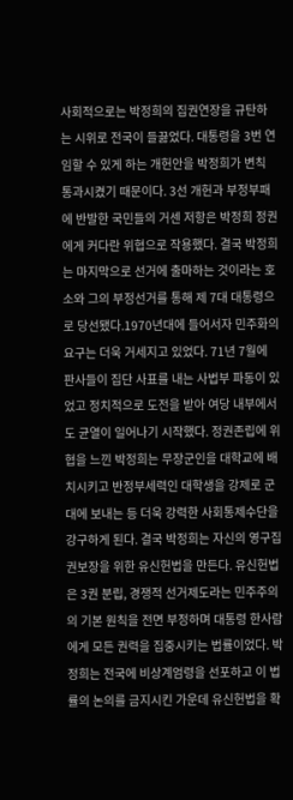사회적으로는 박정희의 집권연장을 규탄하는 시위로 전국이 들끓었다. 대통령을 3번 연임할 수 있게 하는 개헌안을 박정희가 변칙 통과시켰기 때문이다. 3선 개헌과 부정부패에 반발한 국민들의 거센 저항은 박정희 정권에게 커다란 위협으로 작용했다. 결국 박정희는 마지막으로 선거에 출마하는 것이라는 호소와 그의 부정선거를 통해 제 7대 대통령으로 당선됐다.1970년대에 들어서자 민주화의 요구는 더욱 거세지고 있었다. 71년 7월에 판사들이 집단 사표를 내는 사법부 파동이 있었고 정치적으로 도전을 받아 여당 내부에서도 균열이 일어나기 시작했다. 정권존립에 위협을 느낀 박정희는 무장군인을 대학교에 배치시키고 반정부세력인 대학생을 강제로 군대에 보내는 등 더욱 강력한 사회통제수단을 강구하게 된다. 결국 박정희는 자신의 영구집권보장을 위한 유신헌법을 만든다. 유신헌법은 3권 분립, 경쟁적 선거제도라는 민주주의의 기본 원칙을 전면 부정하며 대통령 한사람에게 모든 권력을 집중시키는 법률이었다. 박정희는 전국에 비상계엄령을 선포하고 이 법률의 논의를 금지시킨 가운데 유신헌법을 확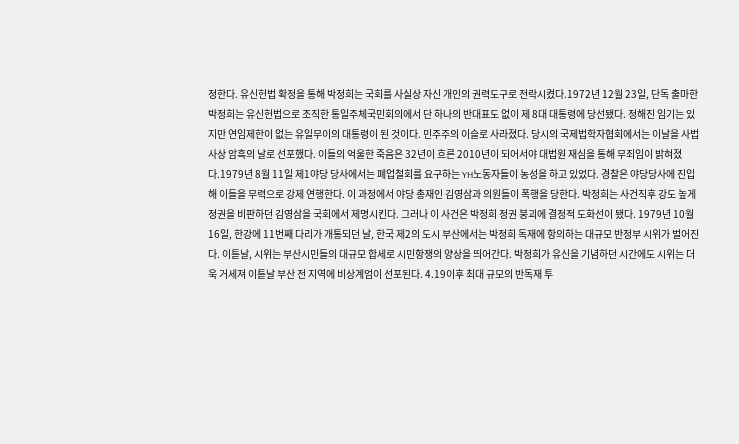정한다. 유신헌법 확정을 통해 박정희는 국회를 사실상 자신 개인의 권력도구로 전락시켰다.1972년 12월 23일, 단독 출마한 박정희는 유신헌법으로 조직한 통일주체국민회의에서 단 하나의 반대표도 없이 제 8대 대통령에 당선됐다. 정해진 임기는 있지만 연임제한이 없는 유일무이의 대통령이 된 것이다. 민주주의 이슬로 사라졌다. 당시의 국제법학자협회에서는 이날을 사법사상 암흑의 날로 선포했다. 이들의 억울한 죽음은 32년이 흐른 2010년이 되어서야 대법원 재심을 통해 무죄임이 밝혀졌다.1979년 8월 11일 제1야당 당사에서는 폐업철회를 요구하는 YH노동자들이 농성을 하고 있었다. 경찰은 야당당사에 진입해 이들을 무력으로 강제 연행한다. 이 과정에서 야당 총재인 김영삼과 의원들이 폭행을 당한다. 박정희는 사건직후 강도 높게 정권을 비판하던 김영삼을 국회에서 제명시킨다. 그러나 이 사건은 박정희 정권 붕괴에 결정적 도화선이 됐다. 1979년 10월 16일, 한강에 11번째 다리가 개통되던 날, 한국 제2의 도시 부산에서는 박정희 독재에 항의하는 대규모 반정부 시위가 벌어진다. 이튿날, 시위는 부산시민들의 대규모 합세로 시민항쟁의 양상을 띄어간다. 박정희가 유신을 기념하던 시간에도 시위는 더욱 거세져 이튿날 부산 전 지역에 비상계엄이 선포된다. 4.19이후 최대 규모의 반독재 투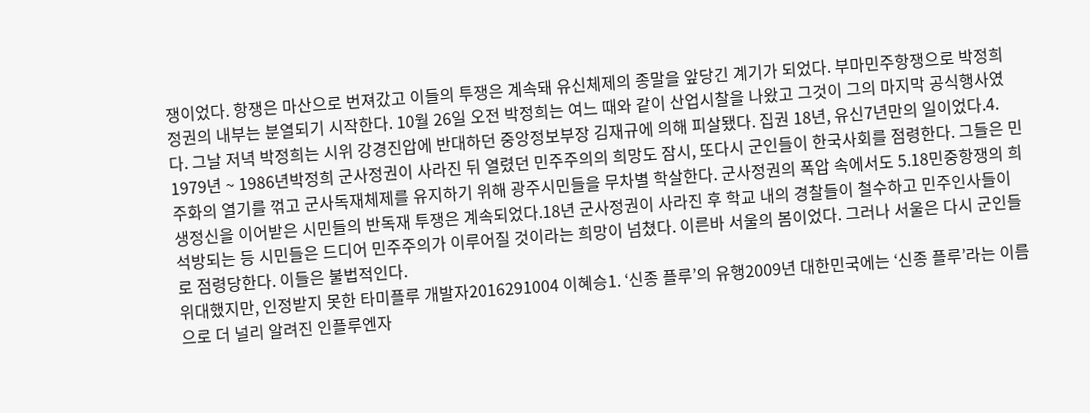쟁이었다. 항쟁은 마산으로 번져갔고 이들의 투쟁은 계속돼 유신체제의 종말을 앞당긴 계기가 되었다. 부마민주항쟁으로 박정희 정권의 내부는 분열되기 시작한다. 10월 26일 오전 박정희는 여느 때와 같이 산업시찰을 나왔고 그것이 그의 마지막 공식행사였다. 그날 저녁 박정희는 시위 강경진압에 반대하던 중앙정보부장 김재규에 의해 피살됐다. 집권 18년, 유신7년만의 일이었다.4. 1979년 ~ 1986년박정희 군사정권이 사라진 뒤 열렸던 민주주의의 희망도 잠시, 또다시 군인들이 한국사회를 점령한다. 그들은 민주화의 열기를 꺾고 군사독재체제를 유지하기 위해 광주시민들을 무차별 학살한다. 군사정권의 폭압 속에서도 5.18민중항쟁의 희생정신을 이어받은 시민들의 반독재 투쟁은 계속되었다.18년 군사정권이 사라진 후 학교 내의 경찰들이 철수하고 민주인사들이 석방되는 등 시민들은 드디어 민주주의가 이루어질 것이라는 희망이 넘쳤다. 이른바 서울의 봄이었다. 그러나 서울은 다시 군인들로 점령당한다. 이들은 불법적인다.
위대했지만, 인정받지 못한 타미플루 개발자2016291004 이혜승1. ‘신종 플루’의 유행2009년 대한민국에는 ‘신종 플루’라는 이름으로 더 널리 알려진 인플루엔자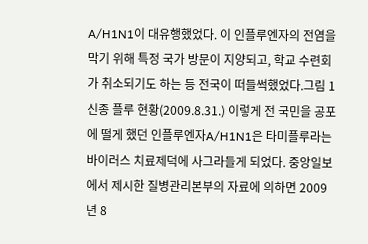A/H1N1이 대유행했었다. 이 인플루엔자의 전염을 막기 위해 특정 국가 방문이 지양되고, 학교 수련회가 취소되기도 하는 등 전국이 떠들썩했었다.그림 1 신종 플루 현황(2009.8.31.) 이렇게 전 국민을 공포에 떨게 했던 인플루엔자A/H1N1은 타미플루라는 바이러스 치료제덕에 사그라들게 되었다. 중앙일보에서 제시한 질병관리본부의 자료에 의하면 2009년 8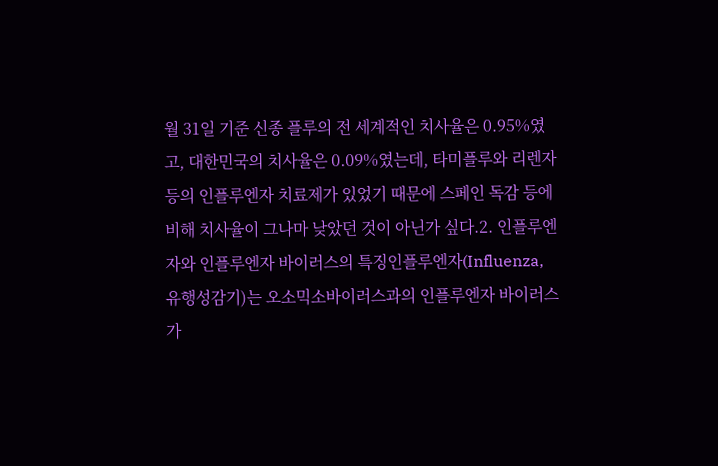월 31일 기준 신종 플루의 전 세계적인 치사율은 0.95%였고, 대한민국의 치사율은 0.09%였는데, 타미플루와 리렌자 등의 인플루엔자 치료제가 있었기 때문에 스페인 독감 등에 비해 치사율이 그나마 낮았던 것이 아닌가 싶다.2. 인플루엔자와 인플루엔자 바이러스의 특징인플루엔자(Influenza, 유행성감기)는 오소믹소바이러스과의 인플루엔자 바이러스가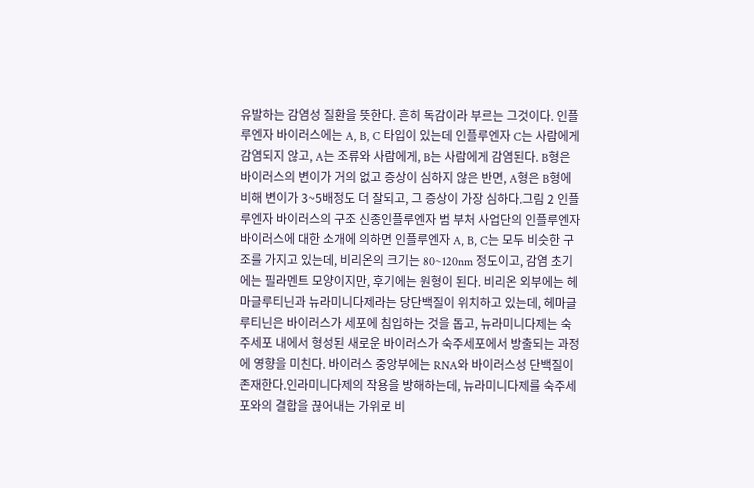유발하는 감염성 질환을 뜻한다. 흔히 독감이라 부르는 그것이다. 인플루엔자 바이러스에는 A, B, C 타입이 있는데 인플루엔자 C는 사람에게 감염되지 않고, A는 조류와 사람에게, B는 사람에게 감염된다. B형은 바이러스의 변이가 거의 없고 증상이 심하지 않은 반면, A형은 B형에 비해 변이가 3~5배정도 더 잘되고, 그 증상이 가장 심하다.그림 2 인플루엔자 바이러스의 구조 신종인플루엔자 범 부처 사업단의 인플루엔자 바이러스에 대한 소개에 의하면 인플루엔자 A, B, C는 모두 비슷한 구조를 가지고 있는데, 비리온의 크기는 80~120nm 정도이고, 감염 초기에는 필라멘트 모양이지만, 후기에는 원형이 된다. 비리온 외부에는 헤마글루티닌과 뉴라미니다제라는 당단백질이 위치하고 있는데, 헤마글루티닌은 바이러스가 세포에 침입하는 것을 돕고, 뉴라미니다제는 숙주세포 내에서 형성된 새로운 바이러스가 숙주세포에서 방출되는 과정에 영향을 미친다. 바이러스 중앙부에는 RNA와 바이러스성 단백질이 존재한다.인라미니다제의 작용을 방해하는데, 뉴라미니다제를 숙주세포와의 결합을 끊어내는 가위로 비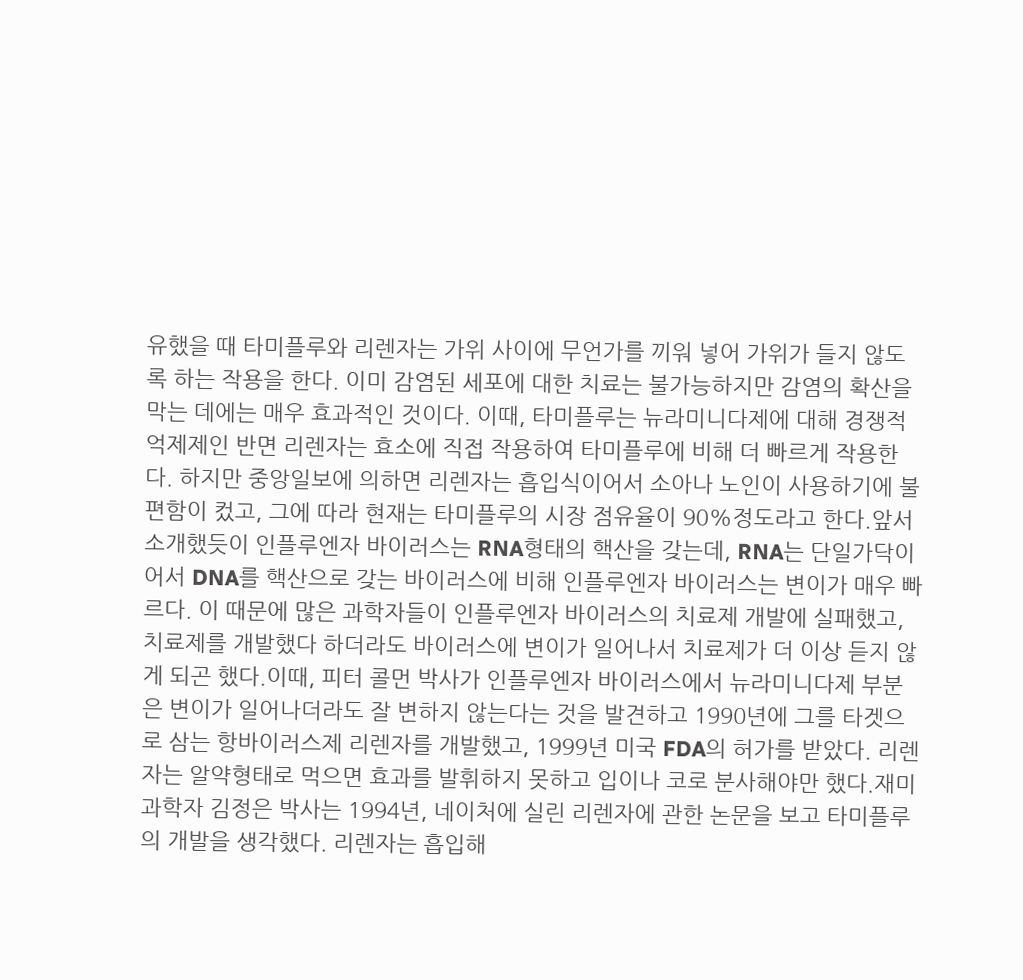유했을 때 타미플루와 리렌자는 가위 사이에 무언가를 끼워 넣어 가위가 들지 않도록 하는 작용을 한다. 이미 감염된 세포에 대한 치료는 불가능하지만 감염의 확산을 막는 데에는 매우 효과적인 것이다. 이때, 타미플루는 뉴라미니다제에 대해 경쟁적 억제제인 반면 리렌자는 효소에 직접 작용하여 타미플루에 비해 더 빠르게 작용한다. 하지만 중앙일보에 의하면 리렌자는 흡입식이어서 소아나 노인이 사용하기에 불편함이 컸고, 그에 따라 현재는 타미플루의 시장 점유율이 90%정도라고 한다.앞서 소개했듯이 인플루엔자 바이러스는 RNA형태의 핵산을 갖는데, RNA는 단일가닥이어서 DNA를 핵산으로 갖는 바이러스에 비해 인플루엔자 바이러스는 변이가 매우 빠르다. 이 때문에 많은 과학자들이 인플루엔자 바이러스의 치료제 개발에 실패했고, 치료제를 개발했다 하더라도 바이러스에 변이가 일어나서 치료제가 더 이상 듣지 않게 되곤 했다.이때, 피터 콜먼 박사가 인플루엔자 바이러스에서 뉴라미니다제 부분은 변이가 일어나더라도 잘 변하지 않는다는 것을 발견하고 1990년에 그를 타겟으로 삼는 항바이러스제 리렌자를 개발했고, 1999년 미국 FDA의 허가를 받았다. 리렌자는 알약형태로 먹으면 효과를 발휘하지 못하고 입이나 코로 분사해야만 했다.재미과학자 김정은 박사는 1994년, 네이처에 실린 리렌자에 관한 논문을 보고 타미플루의 개발을 생각했다. 리렌자는 흡입해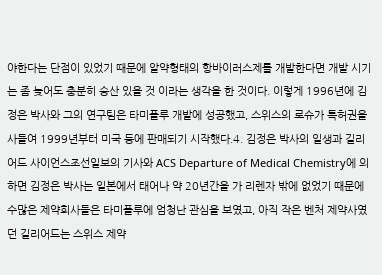야한다는 단점이 있었기 때문에 알약형태의 항바이러스제를 개발한다면 개발 시기는 좀 늦어도 충분히 승산 있을 것 이라는 생각을 한 것이다. 이렇게 1996년에 김정은 박사와 그의 연구팀은 타미플루 개발에 성공했고, 스위스의 로슈가 특허권을 사들여 1999년부터 미국 등에 판매되기 시작했다.4. 김정은 박사의 일생과 길리어드 사이언스조선일보의 기사와 ACS Departure of Medical Chemistry에 의하면 김정은 박사는 일본에서 태어나 약 20년간을 가 리렌자 밖에 없었기 때문에 수많은 제약회사들은 타미플루에 엄청난 관심을 보였고, 아직 작은 벤처 제약사였던 길리어드는 스위스 제약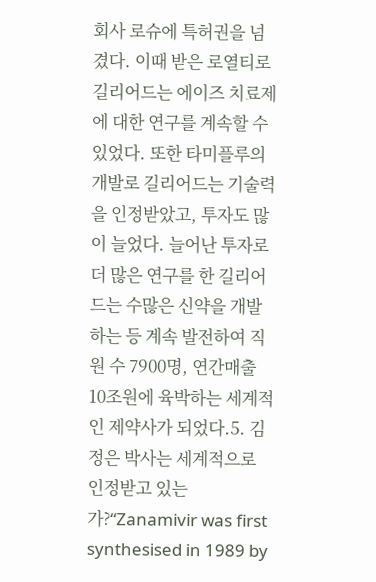회사 로슈에 특허권을 넘겼다. 이때 받은 로열티로 길리어드는 에이즈 치료제에 대한 연구를 계속할 수 있었다. 또한 타미플루의 개발로 길리어드는 기술력을 인정받았고, 투자도 많이 늘었다. 늘어난 투자로 더 많은 연구를 한 길리어드는 수많은 신약을 개발하는 등 계속 발전하여 직원 수 7900명, 연간매출 10조원에 육박하는 세계적인 제약사가 되었다.5. 김정은 박사는 세계적으로 인정받고 있는가?“Zanamivir was first synthesised in 1989 by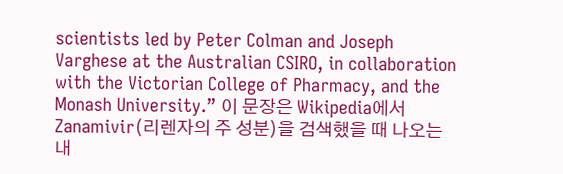scientists led by Peter Colman and Joseph Varghese at the Australian CSIRO, in collaboration with the Victorian College of Pharmacy, and the Monash University.” 이 문장은 Wikipedia에서 Zanamivir(리렌자의 주 성분)을 검색했을 때 나오는 내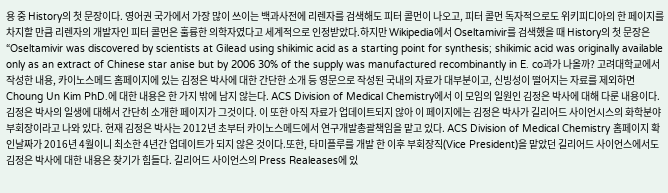용 중 History의 첫 문장이다. 영어권 국가에서 가장 많이 쓰이는 백과사전에 리렌자를 검색해도 피터 콜먼이 나오고, 피터 콜먼 독자적으로도 위키피디아의 한 페이지를 차지할 만큼 리렌자의 개발자인 피터 콜먼은 훌륭한 의학자였다고 세계적으로 인정받았다.하지만 Wikipedia에서 Oseltamivir를 검색했을 때 History의 첫 문장은 “Oseltamivir was discovered by scientists at Gilead using shikimic acid as a starting point for synthesis; shikimic acid was originally available only as an extract of Chinese star anise but by 2006 30% of the supply was manufactured recombinantly in E. co과가 나올까? 고려대학교에서 작성한 내용, 카이노스메드 홈페이지에 있는 김정은 박사에 대한 간단한 소개 등 영문으로 작성된 국내의 자료가 대부분이고, 신빙성이 떨어지는 자료를 제외하면 Choung Un Kim PhD.에 대한 내용은 한 가지 밖에 남지 않는다. ACS Division of Medical Chemistry에서 이 모임의 일원인 김정은 박사에 대해 다룬 내용이다. 김정은 박사의 일생에 대해서 간단히 소개한 페이지가 그것이다. 이 또한 아직 자료가 업데이트되지 않아 이 페이지에는 김정은 박사가 길리어드 사이언시스의 화학분야 부회장이라고 나와 있다. 현재 김정은 박사는 2012년 초부터 카이노스메드에서 연구개발총괄책임을 맡고 있다. ACS Division of Medical Chemistry 홈페이지 확인날짜가 2016년 4월이니 최소한 4년간 업데이트가 되지 않은 것이다.또한, 타미플루를 개발 한 이후 부회장직(Vice President)을 맡았던 길리어드 사이언스에서도 김정은 박사에 대한 내용은 찾기가 힘들다. 길리어드 사이언스의 Press Realeases에 있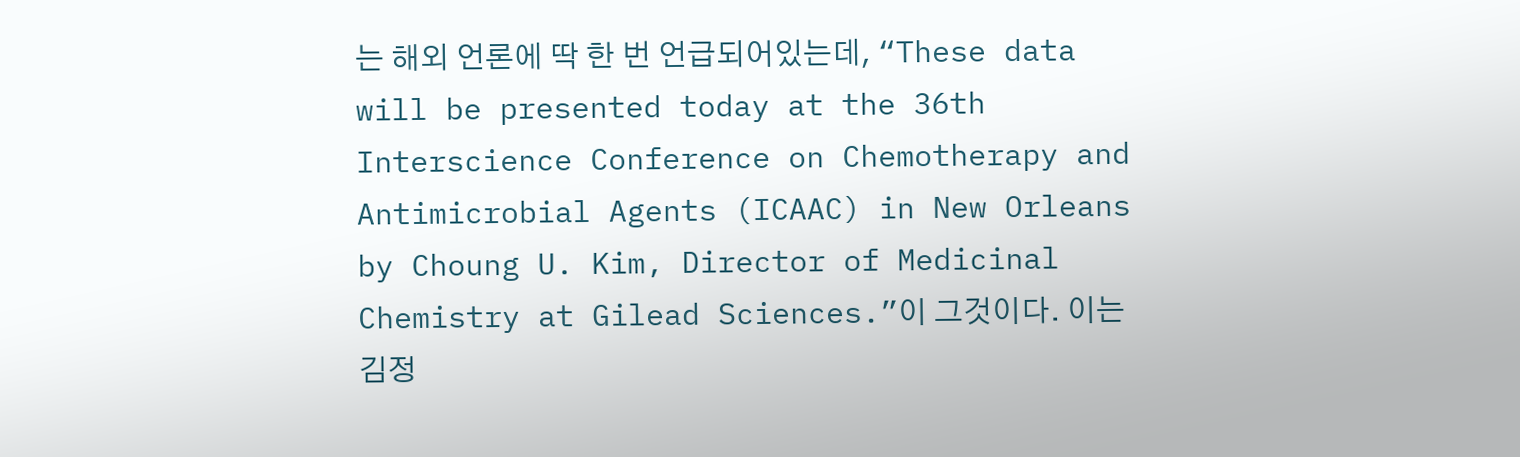는 해외 언론에 딱 한 번 언급되어있는데, “These data will be presented today at the 36th Interscience Conference on Chemotherapy and Antimicrobial Agents (ICAAC) in New Orleans by Choung U. Kim, Director of Medicinal Chemistry at Gilead Sciences.”이 그것이다. 이는 김정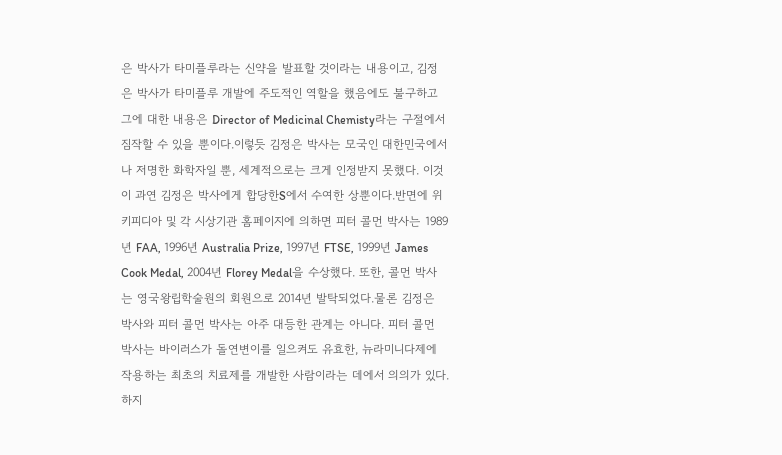은 박사가 타미플루라는 신약을 발표할 것이라는 내용이고, 김정은 박사가 타미플루 개발에 주도적인 역할을 했음에도 불구하고 그에 대한 내용은 Director of Medicinal Chemisty라는 구절에서 짐작할 수 있을 뿐이다.이렇듯 김정은 박사는 모국인 대한민국에서나 저명한 화학자일 뿐, 세계적으로는 크게 인정받지 못했다. 이것이 과연 김정은 박사에게 합당한S에서 수여한 상뿐이다.반면에 위키피디아 및 각 시상기관 홈페이지에 의하면 피터 콜먼 박사는 1989년 FAA, 1996년 Australia Prize, 1997년 FTSE, 1999년 James Cook Medal, 2004년 Florey Medal을 수상했다. 또한, 콜먼 박사는 영국왕립학술원의 회원으로 2014년 발탁되었다.물론 김정은 박사와 피터 콜먼 박사는 아주 대등한 관계는 아니다. 피터 콜먼 박사는 바이러스가 돌연변이를 일으켜도 유효한, 뉴라미니다제에 작용하는 최초의 치료제를 개발한 사람이라는 데에서 의의가 있다. 하지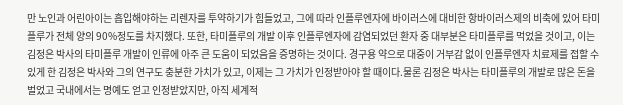만 노인과 어린아이는 흡입해야하는 리렌자를 투약하기가 힘들었고, 그에 따라 인플루엔자에 바이러스에 대비한 항바이러스제의 비축에 있어 타미플루가 전체 양의 90%정도를 차지했다. 또한, 타미플루의 개발 이후 인플루엔자에 감염되었던 환자 중 대부분은 타미플루를 먹었을 것이고, 이는 김정은 박사의 타미플루 개발이 인류에 아주 큰 도움이 되었음을 증명하는 것이다. 경구용 약으로 대중이 거부감 없이 인플루엔자 치료제를 접할 수 있게 한 김정은 박사와 그의 연구도 충분한 가치가 있고, 이제는 그 가치가 인정받아야 할 때이다.물론 김정은 박사는 타미플루의 개발로 많은 돈을 벌었고 국내에서는 명예도 얻고 인정받았지만, 아직 세계적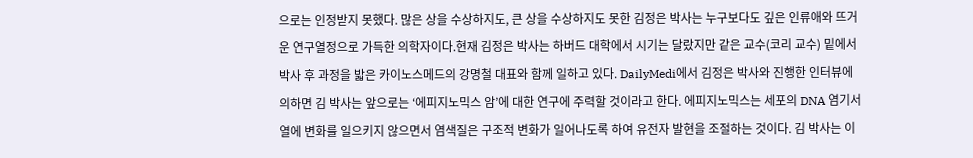으로는 인정받지 못했다. 많은 상을 수상하지도, 큰 상을 수상하지도 못한 김정은 박사는 누구보다도 깊은 인류애와 뜨거운 연구열정으로 가득한 의학자이다.현재 김정은 박사는 하버드 대학에서 시기는 달랐지만 같은 교수(코리 교수) 밑에서 박사 후 과정을 밟은 카이노스메드의 강명철 대표와 함께 일하고 있다. DailyMedi에서 김정은 박사와 진행한 인터뷰에 의하면 김 박사는 앞으로는 ‘에피지노믹스 암’에 대한 연구에 주력할 것이라고 한다. 에피지노믹스는 세포의 DNA 염기서열에 변화를 일으키지 않으면서 염색질은 구조적 변화가 일어나도록 하여 유전자 발현을 조절하는 것이다. 김 박사는 이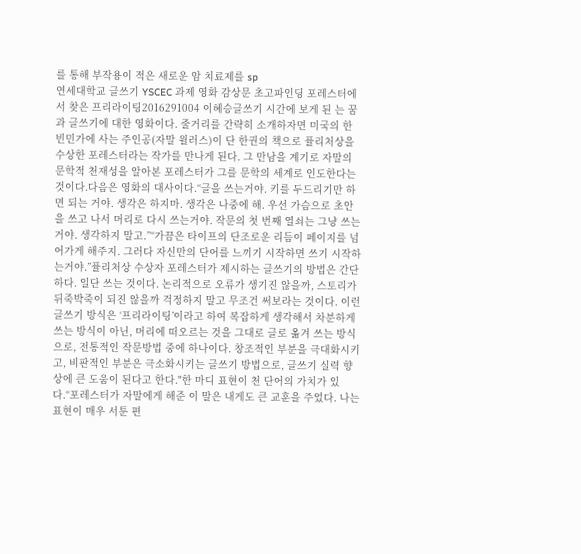를 통해 부작용이 적은 새로운 암 치료제를 sp
연세대학교 글쓰기 YSCEC 과제 영화 감상문 초고파인딩 포레스터에서 찾은 프리라이팅2016291004 이혜승글쓰기 시간에 보게 된 는 꿈과 글쓰기에 대한 영화이다. 줄거리를 간략히 소개하자면 미국의 한 빈민가에 사는 주인공(자말 윌러스)이 단 한권의 책으로 퓰리처상을 수상한 포레스터라는 작가를 만나게 된다. 그 만남을 계기로 자말의 문학적 천재성을 알아본 포레스터가 그를 문학의 세계로 인도한다는 것이다.다음은 영화의 대사이다.“글을 쓰는거야. 키를 두드리기만 하면 되는 거야. 생각은 하지마. 생각은 나중에 해. 우선 가슴으로 초안을 쓰고 나서 머리로 다시 쓰는거야. 작문의 첫 번째 열쇠는 그냥 쓰는거야. 생각하지 말고.”“가끔은 타이프의 단조로운 리듬이 페이지를 넘어가게 해주지. 그러다 자신만의 단어를 느끼기 시작하면 쓰기 시작하는거야.”퓰리처상 수상자 포레스터가 제시하는 글쓰기의 방법은 간단하다. 일단 쓰는 것이다. 논리적으로 오류가 생기진 않을까, 스토리가 뒤죽박죽이 되진 않을까 걱정하지 말고 무조건 써보라는 것이다. 이런 글쓰기 방식은 ‘프리라이팅’이라고 하여 복잡하게 생각해서 차분하게 쓰는 방식이 아닌, 머리에 떠오르는 것을 그대로 글로 옮겨 쓰는 방식으로, 전통적인 작문방법 중에 하나이다. 창조적인 부분을 극대화시키고, 비판적인 부분은 극소화시키는 글쓰기 방법으로, 글쓰기 실력 향상에 큰 도움이 된다고 한다."한 마디 표현이 천 단어의 가치가 있다.“포레스터가 자말에게 해준 이 말은 내게도 큰 교훈을 주었다. 나는 표현이 매우 서툰 편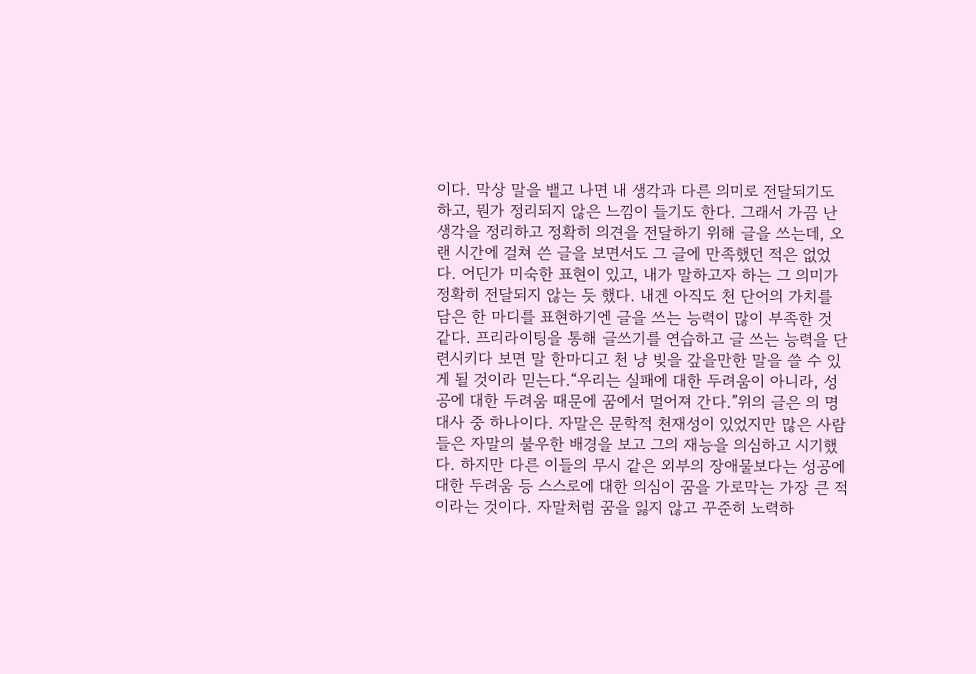이다. 막상 말을 뱉고 나면 내 생각과 다른 의미로 전달되기도 하고, 뭔가 정리되지 않은 느낌이 들기도 한다. 그래서 가끔 난 생각을 정리하고 정확히 의견을 전달하기 위해 글을 쓰는데, 오랜 시간에 걸쳐 쓴 글을 보면서도 그 글에 만족했던 적은 없었다. 어딘가 미숙한 표현이 있고, 내가 말하고자 하는 그 의미가 정확히 전달되지 않는 듯 했다. 내겐 아직도 천 단어의 가치를 담은 한 마디를 표현하기엔 글을 쓰는 능력이 많이 부족한 것 같다. 프리라이팅을 통해 글쓰기를 연습하고 글 쓰는 능력을 단련시키다 보면 말 한마디고 천 냥 빚을 갚을만한 말을 쓸 수 있게 될 것이라 믿는다.“우리는 실패에 대한 두려움이 아니라, 성공에 대한 두려움 때문에 꿈에서 멀어져 간다.”위의 글은 의 명대사 중 하나이다. 자말은 문학적 천재성이 있었지만 많은 사람들은 자말의 불우한 배경을 보고 그의 재능을 의심하고 시기했다. 하지만 다른 이들의 무시 같은 외부의 장애물보다는 성공에 대한 두려움 등 스스로에 대한 의심이 꿈을 가로막는 가장 큰 적이라는 것이다. 자말처럼 꿈을 잃지 않고 꾸준히 노력하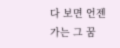다 보면 언젠가는 그 꿈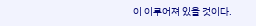이 이루어져 있을 것이다.